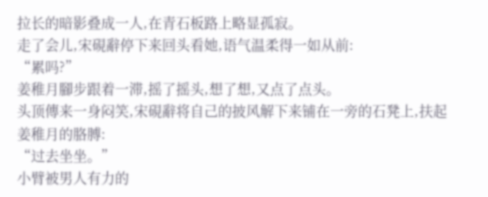拉长的暗影叠成一人,在青石板路上略显孤寂。
走了会儿,宋硯辭停下来回头看她,语气温柔得一如从前:
“累吗?”
姜稚月腳步跟着一滞,摇了摇头,想了想,又点了点头。
头顶傳来一身闷笑,宋硯辭将自己的披风解下来铺在一旁的石凳上,扶起姜稚月的胳膊:
“过去坐坐。”
小臂被男人有力的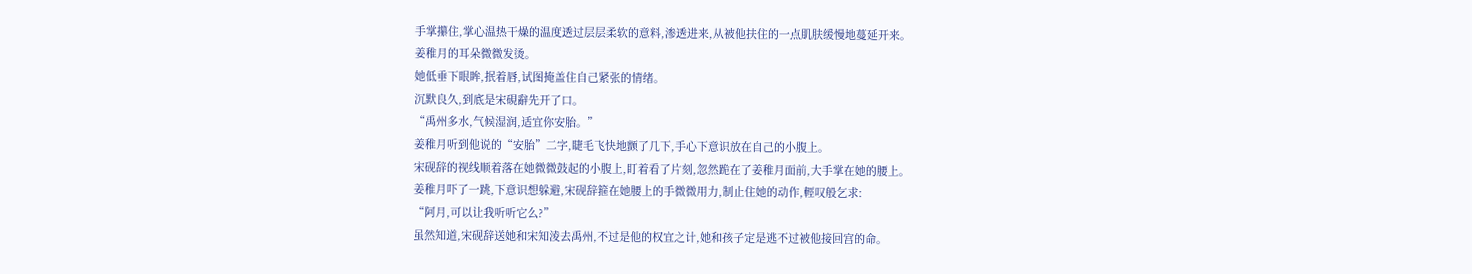手掌攥住,掌心温热干燥的温度透过层层柔软的意料,渗透进来,从被他扶住的一点肌肤缓慢地蔓延开来。
姜稚月的耳朵微微发烫。
她低垂下眼眸,抿着唇,试图掩盖住自己紧张的情绪。
沉默良久,到底是宋硯辭先开了口。
“禹州多水,气候湿润,适宜你安胎。”
姜稚月听到他说的“安胎”二字,睫毛飞快地颤了几下,手心下意识放在自己的小腹上。
宋砚辞的视线顺着落在她微微鼓起的小腹上,盯着看了片刻,忽然跪在了姜稚月面前,大手掌在她的腰上。
姜稚月吓了一跳,下意识想躲避,宋砚辞箍在她腰上的手微微用力,制止住她的动作,輕叹般乞求:
“阿月,可以让我听听它么?”
虽然知道,宋砚辞送她和宋知淩去禹州,不过是他的权宜之计,她和孩子定是逃不过被他接回宫的命。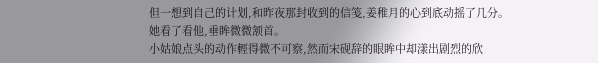但一想到自己的计划,和昨夜那封收到的信笺,姜稚月的心到底动摇了几分。
她看了看他,垂眸微微颔首。
小姑娘点头的动作輕得微不可察,然而宋砚辞的眼眸中却漾出剧烈的欣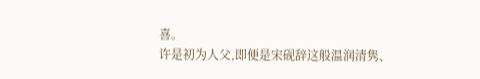喜。
许是初为人父,即便是宋砚辞这般温润清隽、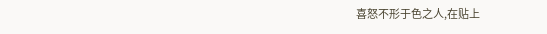喜怒不形于色之人,在贴上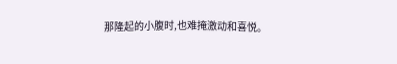那隆起的小腹时,也难掩激动和喜悦。